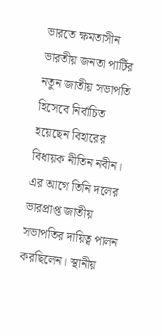ভারতে ক্ষমতাসীন ভারতীয় জনতা পার্টির নতুন জাতীয় সভাপতি হিসেবে নির্বাচিত হয়েছেন বিহারের বিধায়ক নীতিন নবীন। এর আগে তিনি দলের ভারপ্রাপ্ত জাতীয় সভাপতির দায়িত্ব পালন করছিলেন। স্থানীয়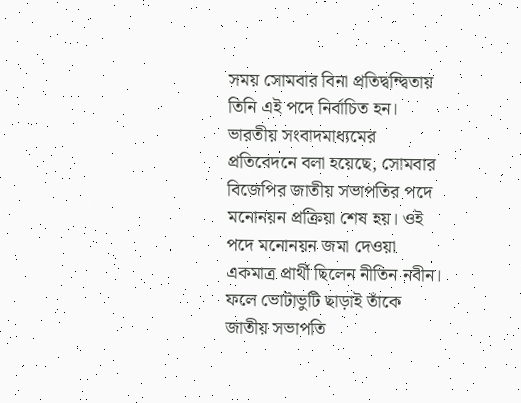সময় সোমবার বিনা প্রতিদ্বন্দ্বিতায় তিনি এই পদে নির্বাচিত হন।
ভারতীয় সংবাদমাধ্যমের প্রতিবেদনে বলা হয়েছে, সোমবার বিজেপির জাতীয় সভাপতির পদে মনোনয়ন প্রক্রিয়া শেষ হয়। ওই পদে মনোনয়ন জমা দেওয়া একমাত্র প্রার্থী ছিলেন নীতিন নবীন। ফলে ভোটাভুটি ছাড়াই তাঁকে জাতীয় সভাপতি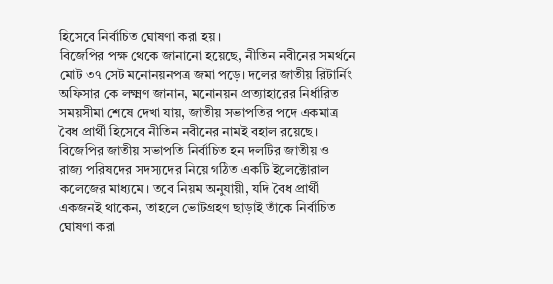হিসেবে নির্বাচিত ঘোষণা করা হয়।
বিজেপির পক্ষ থেকে জানানো হয়েছে, নীতিন নবীনের সমর্থনে মোট ৩৭ সেট মনোনয়নপত্র জমা পড়ে। দলের জাতীয় রিটার্নিং অফিসার কে লক্ষ্মণ জানান, মনোনয়ন প্রত্যাহারের নির্ধারিত সময়সীমা শেষে দেখা যায়, জাতীয় সভাপতির পদে একমাত্র বৈধ প্রার্থী হিসেবে নীতিন নবীনের নামই বহাল রয়েছে।
বিজেপির জাতীয় সভাপতি নির্বাচিত হন দলটির জাতীয় ও রাজ্য পরিষদের সদস্যদের নিয়ে গঠিত একটি ইলেক্টোরাল কলেজের মাধ্যমে। তবে নিয়ম অনুযায়ী, যদি বৈধ প্রার্থী একজনই থাকেন, তাহলে ভোটগ্রহণ ছাড়াই তাঁকে নির্বাচিত ঘোষণা করা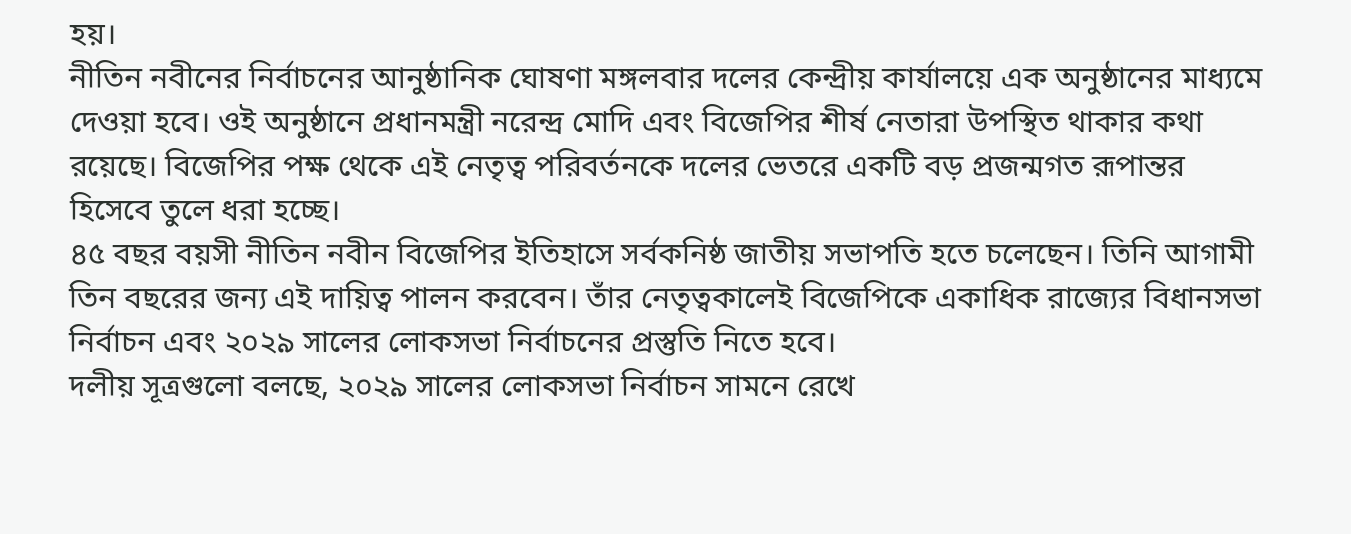হয়।
নীতিন নবীনের নির্বাচনের আনুষ্ঠানিক ঘোষণা মঙ্গলবার দলের কেন্দ্রীয় কার্যালয়ে এক অনুষ্ঠানের মাধ্যমে দেওয়া হবে। ওই অনুষ্ঠানে প্রধানমন্ত্রী নরেন্দ্র মোদি এবং বিজেপির শীর্ষ নেতারা উপস্থিত থাকার কথা রয়েছে। বিজেপির পক্ষ থেকে এই নেতৃত্ব পরিবর্তনকে দলের ভেতরে একটি বড় প্রজন্মগত রূপান্তর হিসেবে তুলে ধরা হচ্ছে।
৪৫ বছর বয়সী নীতিন নবীন বিজেপির ইতিহাসে সর্বকনিষ্ঠ জাতীয় সভাপতি হতে চলেছেন। তিনি আগামী তিন বছরের জন্য এই দায়িত্ব পালন করবেন। তাঁর নেতৃত্বকালেই বিজেপিকে একাধিক রাজ্যের বিধানসভা নির্বাচন এবং ২০২৯ সালের লোকসভা নির্বাচনের প্রস্তুতি নিতে হবে।
দলীয় সূত্রগুলো বলছে, ২০২৯ সালের লোকসভা নির্বাচন সামনে রেখে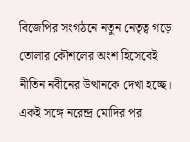বিজেপির সংগঠনে নতুন নেতৃত্ব গড়ে তোলার কৌশলের অংশ হিসেবেই নীতিন নবীনের উত্থানকে দেখা হচ্ছে। একই সঙ্গে নরেন্দ্র মোদির পর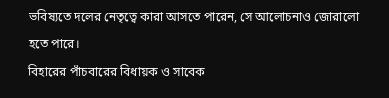ভবিষ্যতে দলের নেতৃত্বে কারা আসতে পারেন, সে আলোচনাও জোরালো হতে পারে।
বিহারের পাঁচবারের বিধায়ক ও সাবেক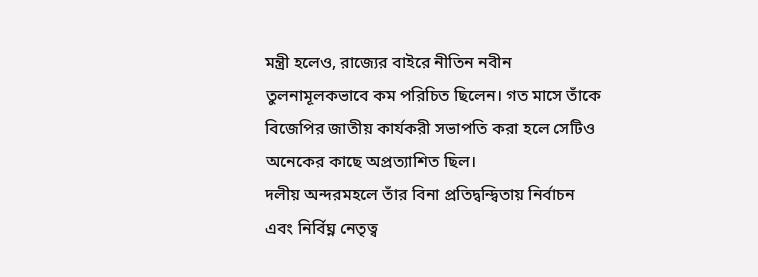মন্ত্রী হলেও, রাজ্যের বাইরে নীতিন নবীন তুলনামূলকভাবে কম পরিচিত ছিলেন। গত মাসে তাঁকে বিজেপির জাতীয় কার্যকরী সভাপতি করা হলে সেটিও অনেকের কাছে অপ্রত্যাশিত ছিল।
দলীয় অন্দরমহলে তাঁর বিনা প্রতিদ্বন্দ্বিতায় নির্বাচন এবং নির্বিঘ্ন নেতৃত্ব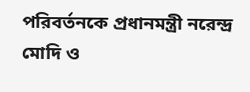পরিবর্তনকে প্রধানমন্ত্রী নরেন্দ্র মোদি ও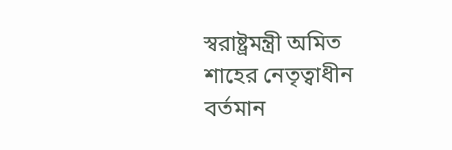স্বরাষ্ট্রমন্ত্রী অমিত শাহের নেতৃত্বাধীন বর্তমান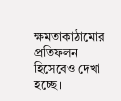ক্ষমতাকাঠামোর প্রতিফলন হিসেবেও দেখা হচ্ছে।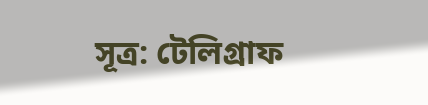সূত্র: টেলিগ্রাফ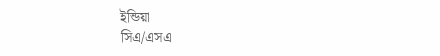ইন্ডিয়া
সিএ/এসএ